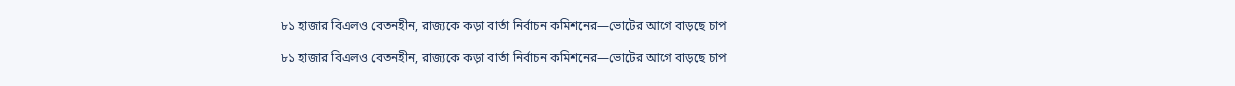৮১ হাজার বিএলও বেতনহীন, রাজ্যকে কড়া বার্তা নির্বাচন কমিশনের—ভোটের আগে বাড়ছে চাপ

৮১ হাজার বিএলও বেতনহীন, রাজ্যকে কড়া বার্তা নির্বাচন কমিশনের—ভোটের আগে বাড়ছে চাপ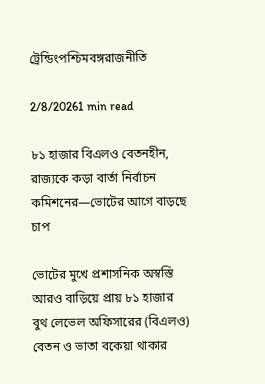ট্রেন্ডিংপশ্চিমবঙ্গরাজনীতি

2/8/20261 min read

৮১ হাজার বিএলও বেতনহীন, রাজ্যকে কড়া বার্তা নির্বাচন কমিশনের—ভোটের আগে বাড়ছে চাপ

ভোটের মুখে প্রশাসনিক অস্বস্তি আরও বাড়িয়ে প্রায় ৮১ হাজার বুথ লেভেল অফিসারের (বিএলও) বেতন ও ভাতা বকেয়া থাকার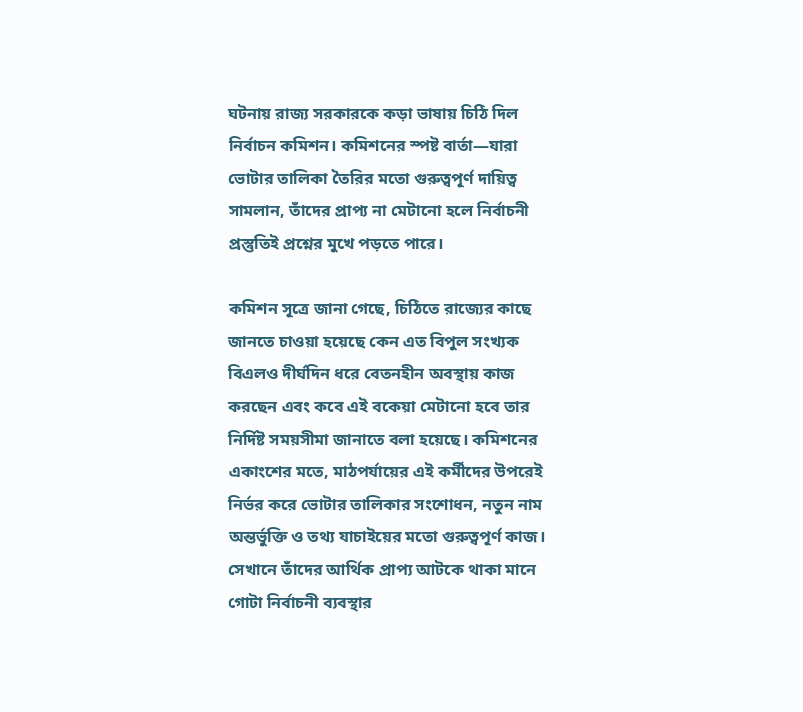ঘটনায় রাজ্য সরকারকে কড়া ভাষায় চিঠি দিল নির্বাচন কমিশন। কমিশনের স্পষ্ট বার্তা—যারা ভোটার তালিকা তৈরির মতো গুরুত্বপূর্ণ দায়িত্ব সামলান, তাঁদের প্রাপ্য না মেটানো হলে নির্বাচনী প্রস্তুতিই প্রশ্নের মুখে পড়তে পারে।

কমিশন সূত্রে জানা গেছে, চিঠিতে রাজ্যের কাছে জানতে চাওয়া হয়েছে কেন এত বিপুল সংখ্যক বিএলও দীর্ঘদিন ধরে বেতনহীন অবস্থায় কাজ করছেন এবং কবে এই বকেয়া মেটানো হবে তার নির্দিষ্ট সময়সীমা জানাতে বলা হয়েছে। কমিশনের একাংশের মতে, মাঠপর্যায়ের এই কর্মীদের উপরেই নির্ভর করে ভোটার তালিকার সংশোধন, নতুন নাম অন্তর্ভুক্তি ও তথ্য যাচাইয়ের মতো গুরুত্বপূর্ণ কাজ। সেখানে তাঁদের আর্থিক প্রাপ্য আটকে থাকা মানে গোটা নির্বাচনী ব্যবস্থার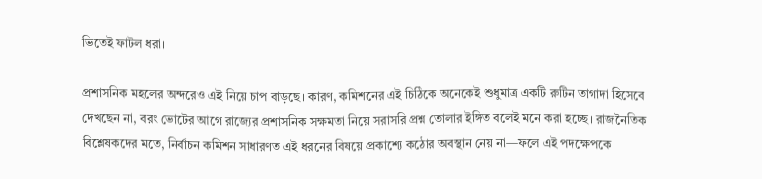ভিতেই ফাটল ধরা।

প্রশাসনিক মহলের অন্দরেও এই নিয়ে চাপ বাড়ছে। কারণ, কমিশনের এই চিঠিকে অনেকেই শুধুমাত্র একটি রুটিন তাগাদা হিসেবে দেখছেন না, বরং ভোটের আগে রাজ্যের প্রশাসনিক সক্ষমতা নিয়ে সরাসরি প্রশ্ন তোলার ইঙ্গিত বলেই মনে করা হচ্ছে। রাজনৈতিক বিশ্লেষকদের মতে, নির্বাচন কমিশন সাধারণত এই ধরনের বিষয়ে প্রকাশ্যে কঠোর অবস্থান নেয় না—ফলে এই পদক্ষেপকে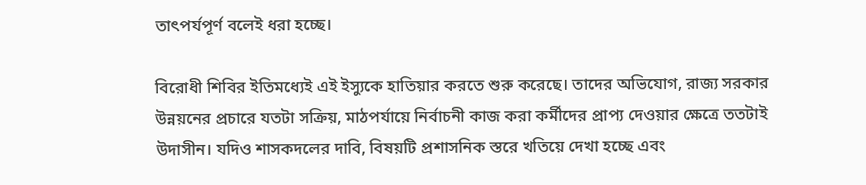তাৎপর্যপূর্ণ বলেই ধরা হচ্ছে।

বিরোধী শিবির ইতিমধ্যেই এই ইস্যুকে হাতিয়ার করতে শুরু করেছে। তাদের অভিযোগ, রাজ্য সরকার উন্নয়নের প্রচারে যতটা সক্রিয়, মাঠপর্যায়ে নির্বাচনী কাজ করা কর্মীদের প্রাপ্য দেওয়ার ক্ষেত্রে ততটাই উদাসীন। যদিও শাসকদলের দাবি, বিষয়টি প্রশাসনিক স্তরে খতিয়ে দেখা হচ্ছে এবং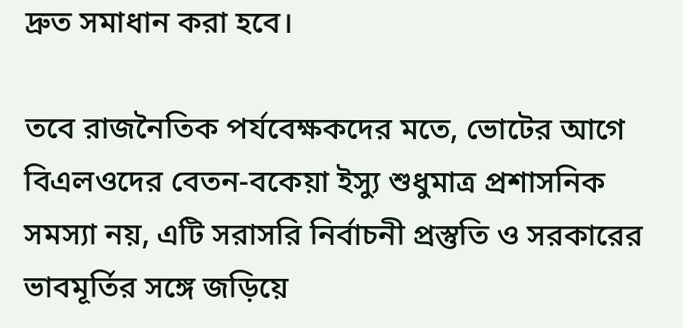দ্রুত সমাধান করা হবে।

তবে রাজনৈতিক পর্যবেক্ষকদের মতে, ভোটের আগে বিএলওদের বেতন-বকেয়া ইস্যু শুধুমাত্র প্রশাসনিক সমস্যা নয়, এটি সরাসরি নির্বাচনী প্রস্তুতি ও সরকারের ভাবমূর্তির সঙ্গে জড়িয়ে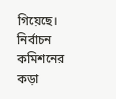গিয়েছে। নির্বাচন কমিশনের কড়া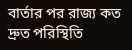বার্তার পর রাজ্য কত দ্রুত পরিস্থিতি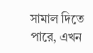সামাল দিতে পারে, এখন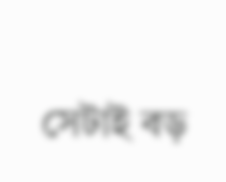সেটাই বড়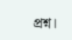প্রশ্ন।